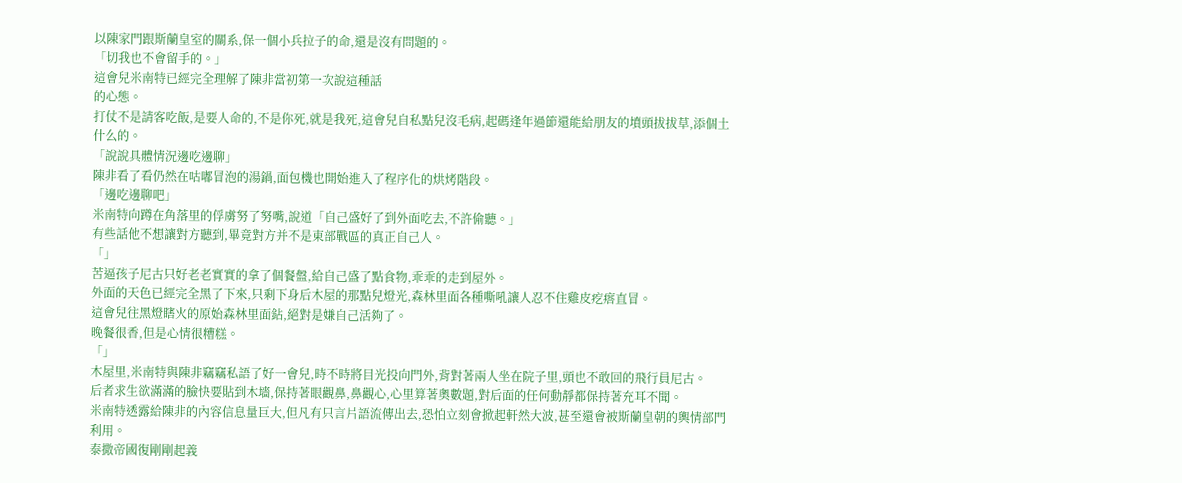以陳家門跟斯蘭皇室的關系,保一個小兵拉子的命,還是沒有問題的。
「切我也不會留手的。」
這會兒米南特已經完全理解了陳非當初第一次說這種話
的心態。
打仗不是請客吃飯,是要人命的,不是你死,就是我死,這會兒自私點兒沒毛病,起碼逢年過節還能給朋友的墳頭拔拔草,添個土什么的。
「說說具體情況邊吃邊聊」
陳非看了看仍然在咕嘟冒泡的湯鍋,面包機也開始進入了程序化的烘烤階段。
「邊吃邊聊吧」
米南特向蹲在角落里的俘虜努了努嘴,說道「自己盛好了到外面吃去,不許偷聽。」
有些話他不想讓對方聽到,畢竟對方并不是東部戰區的真正自己人。
「」
苦逼孩子尼古只好老老實實的拿了個餐盤,給自己盛了點食物,乖乖的走到屋外。
外面的天色已經完全黑了下來,只剩下身后木屋的那點兒燈光,森林里面各種嘶吼讓人忍不住雞皮疙瘩直冒。
這會兒往黑燈瞎火的原始森林里面鉆,絕對是嫌自己活夠了。
晚餐很香,但是心情很糟糕。
「」
木屋里,米南特與陳非竊竊私語了好一會兒,時不時將目光投向門外,背對著兩人坐在院子里,頭也不敢回的飛行員尼古。
后者求生欲滿滿的臉快要貼到木墻,保持著眼觀鼻,鼻觀心,心里算著奧數題,對后面的任何動靜都保持著充耳不聞。
米南特透露給陳非的內容信息量巨大,但凡有只言片語流傳出去,恐怕立刻會掀起軒然大波,甚至還會被斯蘭皇朝的輿情部門利用。
泰撒帝國復剛剛起義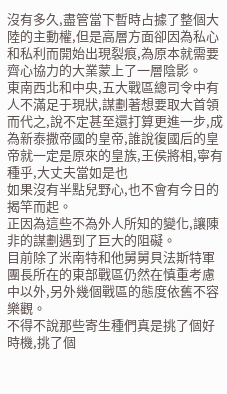沒有多久,盡管當下暫時占據了整個大陸的主動權,但是高層方面卻因為私心和私利而開始出現裂痕,為原本就需要齊心協力的大業蒙上了一層陰影。
東南西北和中央,五大戰區總司令中有人不滿足于現狀,謀劃著想要取大首領而代之,說不定甚至還打算更進一步,成為新泰撒帝國的皇帝,誰說復國后的皇帝就一定是原來的皇族,王侯將相,寧有種乎,大丈夫當如是也
如果沒有半點兒野心,也不會有今日的揭竿而起。
正因為這些不為外人所知的變化,讓陳非的謀劃遇到了巨大的阻礙。
目前除了米南特和他舅舅貝法斯特軍團長所在的東部戰區仍然在慎重考慮中以外,另外幾個戰區的態度依舊不容樂觀。
不得不說那些寄生種們真是挑了個好時機,挑了個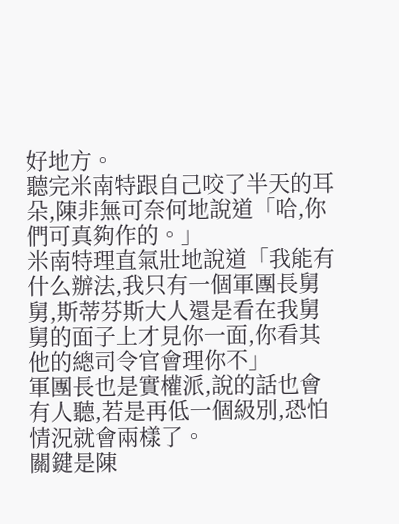好地方。
聽完米南特跟自己咬了半天的耳朵,陳非無可奈何地說道「哈,你們可真夠作的。」
米南特理直氣壯地說道「我能有什么辦法,我只有一個軍團長舅舅,斯蒂芬斯大人還是看在我舅舅的面子上才見你一面,你看其他的總司令官會理你不」
軍團長也是實權派,說的話也會有人聽,若是再低一個級別,恐怕情況就會兩樣了。
關鍵是陳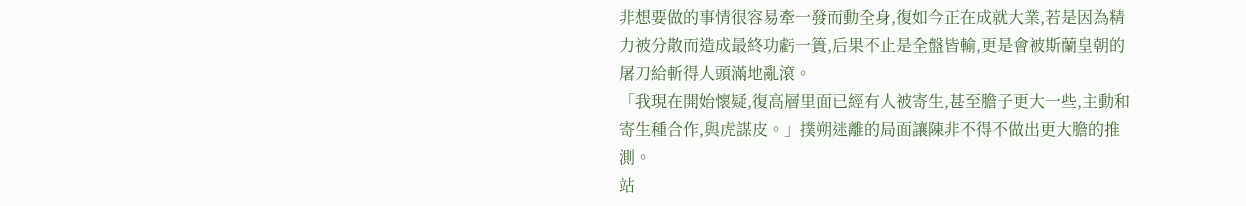非想要做的事情很容易牽一發而動全身,復如今正在成就大業,若是因為精力被分散而造成最終功虧一簣,后果不止是全盤皆輸,更是會被斯蘭皇朝的屠刀給斬得人頭滿地亂滾。
「我現在開始懷疑,復高層里面已經有人被寄生,甚至膽子更大一些,主動和寄生種合作,與虎謀皮。」撲朔迷離的局面讓陳非不得不做出更大膽的推測。
站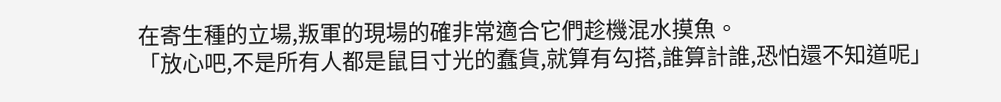在寄生種的立場,叛軍的現場的確非常適合它們趁機混水摸魚。
「放心吧,不是所有人都是鼠目寸光的蠢貨,就算有勾搭,誰算計誰,恐怕還不知道呢」